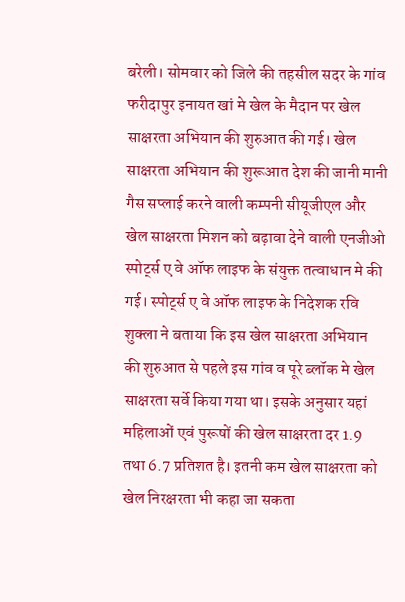बरेली। सोमवार को जिले की तहसील सदर के गांव फरीदापुर इनायत खां मे खेल के मैदान पर खेल साक्षरता अभियान की शुरुआत की गई। खेल साक्षरता अभियान की शुरूआत देश की जानी मानी गैस सप्लाई करने वाली कम्पनी सीयूजीएल और खेल साक्षरता मिशन को बढ़ावा देने वाली एनजीओ स्पोर्ट्स ए वे ऑफ लाइफ के संयुक्त तत्वाधान मे की गई। स्पोर्ट्स ए वे ऑफ लाइफ के निदेशक रवि शुक्ला ने बताया कि इस खेल साक्षरता अभियान की शुरुआत से पहले इस गांव व पूरे ब्लॉक मे खेल साक्षरता सर्वे किया गया था। इसके अनुसार यहां महिलाओं एवं पुरूषों की खेल साक्षरता दर 1.9 तथा 6.7 प्रतिशत है। इतनी कम खेल साक्षरता को खेल निरक्षरता भी कहा जा सकता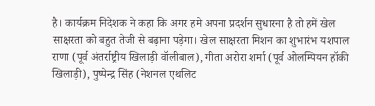है। कार्यक्रम निदेशक ने कहा कि अगर हमे अपना प्रदर्शन सुधारना है तो हमें खेल साक्षरता को बहुत तेजी से बढ़ाना पड़ेगा। खेल साक्षरता मिशन का शुभारंभ यशपाल राणा (पूर्व अंतर्राष्ट्रीय खिलाड़ी वॉलीबाल), गीता अरोरा शर्मा (पूर्व ओलम्पियन हॉकी खिलाड़ी), पुष्पेन्द्र सिंह (नेशनल एथलिट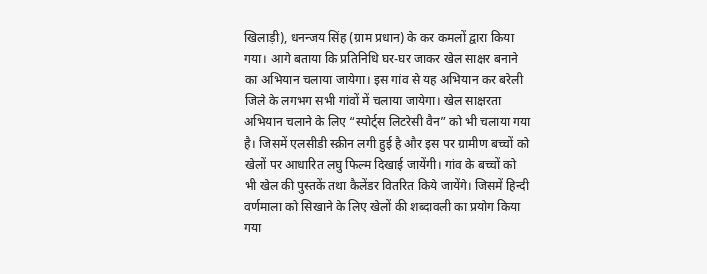खिलाड़ी), धनन्जय सिंह (ग्राम प्रधान) के कर कमलों द्वारा किया गया। आगे बताया कि प्रतिनिधि घर-घर जाकर खेल साक्षर बनाने का अभियान चलाया जायेगा। इस गांव से यह अभियान कर बरेली जिले के लगभग सभी गांवों में चलाया जायेगा। खेल साक्षरता अभियान चलाने के लिए “स्पोर्ट्स लिटरेसी वैन” को भी चलाया गया है। जिसमें एलसीडी स्क्रीन लगी हुई है और इस पर ग्रामीण बच्चों को खेलों पर आधारित लघु फिल्म दिखाई जायेंगी। गांव के बच्चों को भी खेल की पुस्तकें तथा कैलेंडर वितरित किये जायेंगे। जिसमें हिन्दी वर्णमाला को सिखाने के लिए खेलों की शब्दावली का प्रयोग किया गया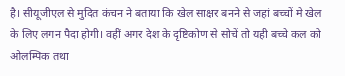है। सीयूजीएल से मुदित कंचन ने बताया कि खेल साक्षर बनने से जहां बच्चों मे खेल के लिए लगन पैदा होगी। वहीं अगर देश के दृष्टिकोण से सोचें तो यही बच्चे कल को ओलम्पिक तथा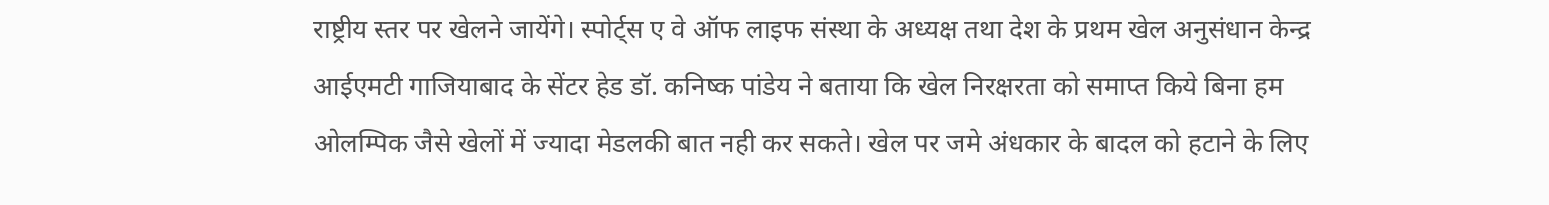राष्ट्रीय स्तर पर खेलने जायेंगे। स्पोर्ट्स ए वे ऑफ लाइफ संस्था के अध्यक्ष तथा देश के प्रथम खेल अनुसंधान केन्द्र आईएमटी गाजियाबाद के सेंटर हेड डॉ. कनिष्क पांडेय ने बताया कि खेल निरक्षरता को समाप्त किये बिना हम ओलम्पिक जैसे खेलों में ज्यादा मेडलकी बात नही कर सकते। खेल पर जमे अंधकार के बादल को हटाने के लिए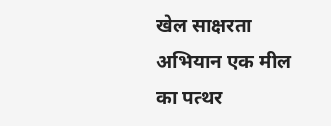खेल साक्षरता अभियान एक मील का पत्थर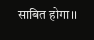साबित होगा।।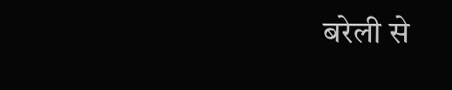बरेली से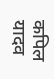कपिल यादव